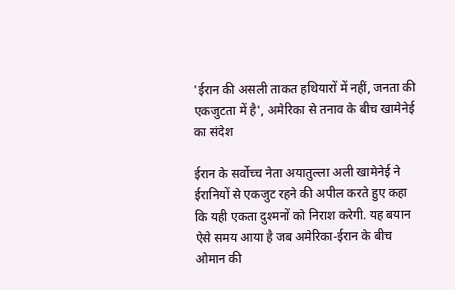'ईरान की असली ताकत हथियारों में नहीं, जनता की एकजुटता में है', अमेरिका से तनाव के बीच खामेनेई का संदेश

ईरान के सर्वोच्च नेता अयातुल्ला अली खामेनेई ने ईरानियों से एकजुट रहने की अपील करते हुए कहा कि यही एकता दुश्मनों को निराश करेगी. यह बयान ऐसे समय आया है जब अमेरिका-ईरान के बीच ओमान की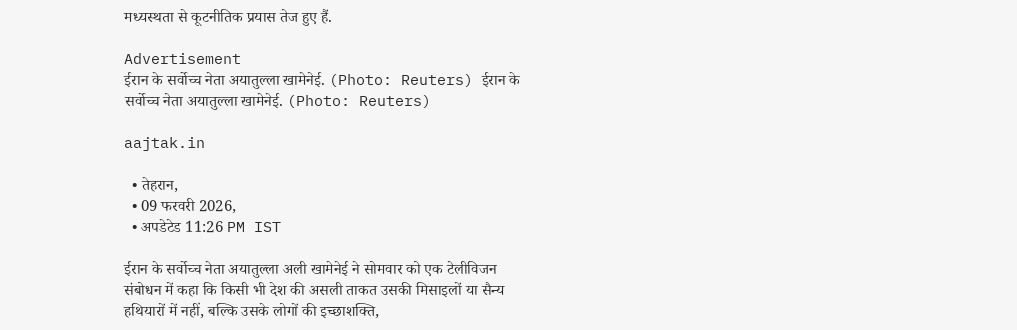मध्यस्थता से कूटनीतिक प्रयास तेज हुए हैं.

Advertisement
ईरान के सर्वोच्च नेता अयातुल्ला खामेनेई. (Photo: Reuters) ईरान के सर्वोच्च नेता अयातुल्ला खामेनेई. (Photo: Reuters)

aajtak.in

  • तेहरान,
  • 09 फरवरी 2026,
  • अपडेटेड 11:26 PM IST

ईरान के सर्वोच्च नेता अयातुल्ला अली खामेनेई ने सोमवार को एक टेलीविजन संबोधन में कहा कि किसी भी देश की असली ताकत उसकी मिसाइलों या सैन्य हथियारों में नहीं, बल्कि उसके लोगों की इच्छाशक्ति,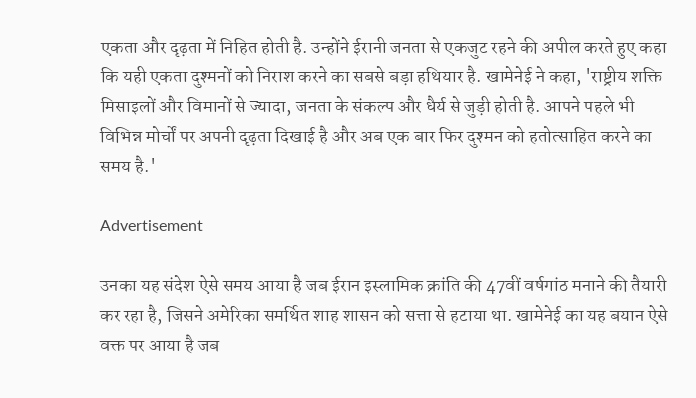एकता और दृढ़ता में निहित होती है. उन्होंने ईरानी जनता से एकजुट रहने की अपील करते हुए कहा कि यही एकता दुश्मनों को निराश करने का सबसे बड़ा हथियार है. खामेनेई ने कहा, 'राष्ट्रीय शक्ति मिसाइलों और विमानों से ज्यादा, जनता के संकल्प और धैर्य से जुड़ी होती है. आपने पहले भी विभिन्न मोर्चों पर अपनी दृढ़ता दिखाई है और अब एक बार फिर दुश्मन को हतोत्साहित करने का समय है.'

Advertisement

उनका यह संदेश ऐसे समय आया है जब ईरान इस्लामिक क्रांति की 47वीं वर्षगांठ मनाने की तैयारी कर रहा है, जिसने अमेरिका समर्थित शाह शासन को सत्ता से हटाया था. खामेनेई का यह बयान ऐसे वक्त पर आया है जब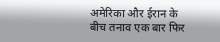अमेरिका और ईरान के बीच तनाव एक बार फिर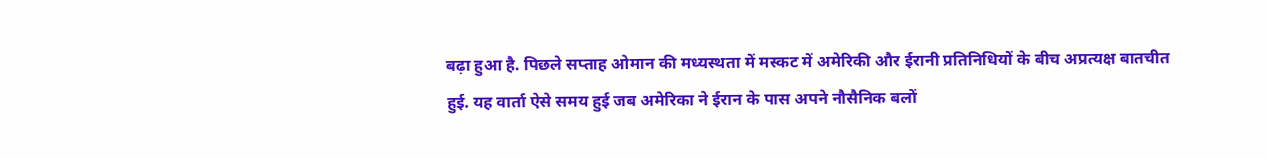बढ़ा हुआ है. पिछले सप्ताह ओमान की मध्यस्थता में मस्कट में अमेरिकी और ईरानी प्रतिनिधियों के बीच अप्रत्यक्ष बातचीत हुई. यह वार्ता ऐसे समय हुई जब अमेरिका ने ईरान के पास अपने नौसैनिक बलों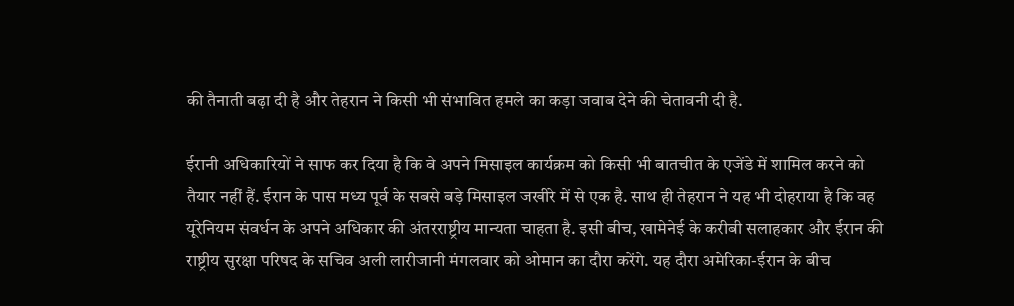की तैनाती बढ़ा दी है और तेहरान ने किसी भी संभावित हमले का कड़ा जवाब देने की चेतावनी दी है.

ईरानी अधिकारियों ने साफ कर दिया है कि वे अपने मिसाइल कार्यक्रम को किसी भी बातचीत के एजेंडे में शामिल करने को तैयार नहीं हैं. ईरान के पास मध्य पूर्व के सबसे बड़े मिसाइल जखीरे में से एक है. साथ ही तेहरान ने यह भी दोहराया है कि वह यूरेनियम संवर्धन के अपने अधिकार की अंतरराष्ट्रीय मान्यता चाहता है. इसी बीच, खामेनेई के करीबी सलाहकार और ईरान की राष्ट्रीय सुरक्षा परिषद के सचिव अली लारीजानी मंगलवार को ओमान का दौरा करेंगे. यह दौरा अमेरिका-ईरान के बीच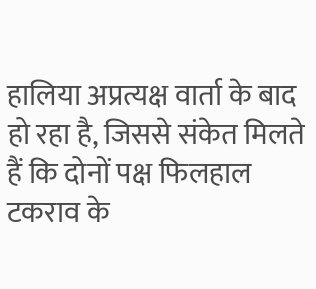हालिया अप्रत्यक्ष वार्ता के बाद हो रहा है, जिससे संकेत मिलते हैं कि दोनों पक्ष फिलहाल टकराव के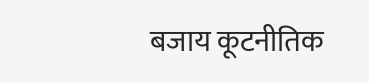बजाय कूटनीतिक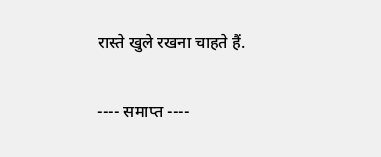रास्ते खुले रखना चाहते हैं.

---- समाप्त ----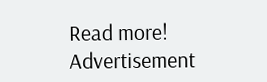Read more!
Advertisement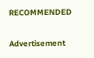RECOMMENDED

Advertisement